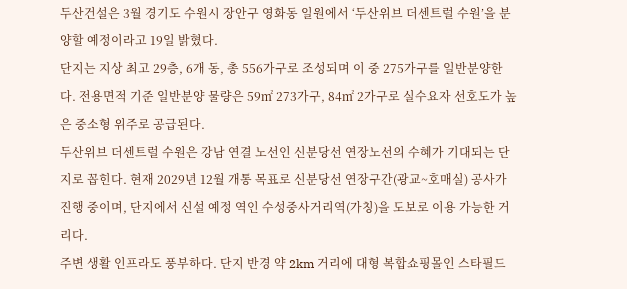두산건설은 3월 경기도 수원시 장안구 영화동 일원에서 ‘두산위브 더센트럴 수원’을 분양할 예정이라고 19일 밝혔다.
단지는 지상 최고 29층, 6개 동, 총 556가구로 조성되며 이 중 275가구를 일반분양한다. 전용면적 기준 일반분양 물량은 59㎡ 273가구, 84㎡ 2가구로 실수요자 선호도가 높은 중소형 위주로 공급된다.
두산위브 더센트럴 수원은 강남 연결 노선인 신분당선 연장노선의 수혜가 기대되는 단지로 꼽힌다. 현재 2029년 12월 개통 목표로 신분당선 연장구간(광교~호매실) 공사가 진행 중이며, 단지에서 신설 예정 역인 수성중사거리역(가칭)을 도보로 이용 가능한 거리다.
주변 생활 인프라도 풍부하다. 단지 반경 약 2km 거리에 대형 복합쇼핑몰인 스타필드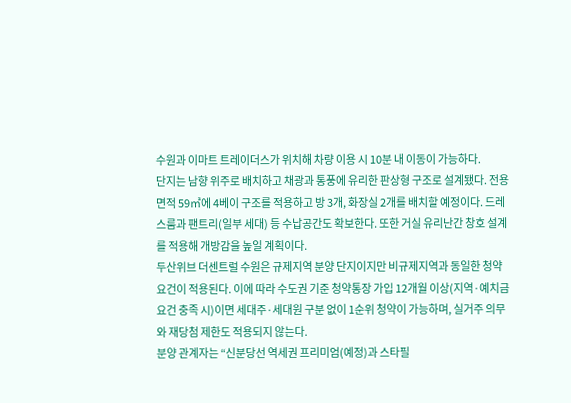수원과 이마트 트레이더스가 위치해 차량 이용 시 10분 내 이동이 가능하다.
단지는 남향 위주로 배치하고 채광과 통풍에 유리한 판상형 구조로 설계됐다. 전용면적 59㎡에 4베이 구조를 적용하고 방 3개, 화장실 2개를 배치할 예정이다. 드레스룸과 팬트리(일부 세대) 등 수납공간도 확보한다. 또한 거실 유리난간 창호 설계를 적용해 개방감을 높일 계획이다.
두산위브 더센트럴 수원은 규제지역 분양 단지이지만 비규제지역과 동일한 청약 요건이 적용된다. 이에 따라 수도권 기준 청약통장 가입 12개월 이상(지역·예치금 요건 충족 시)이면 세대주·세대원 구분 없이 1순위 청약이 가능하며, 실거주 의무와 재당첨 제한도 적용되지 않는다.
분양 관계자는 “신분당선 역세권 프리미엄(예정)과 스타필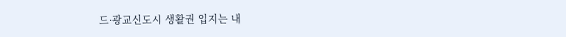드·광교신도시 생활권 입지는 내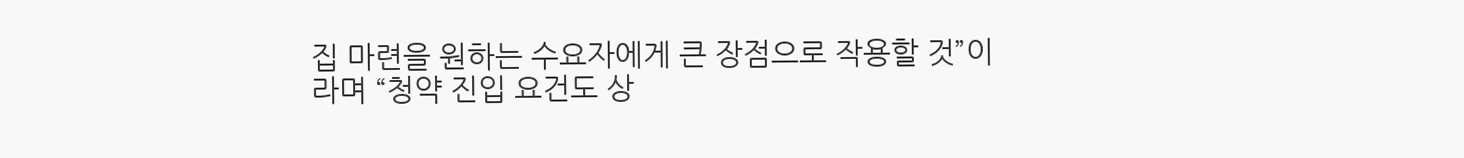집 마련을 원하는 수요자에게 큰 장점으로 작용할 것”이라며 “청약 진입 요건도 상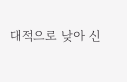대적으로 낮아 신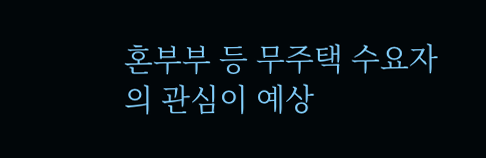혼부부 등 무주택 수요자의 관심이 예상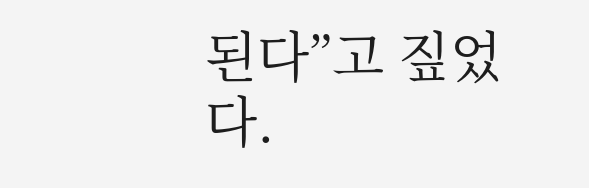된다”고 짚었다.